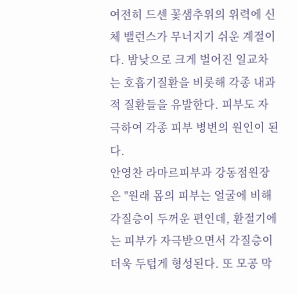여전히 드센 꽃샘추위의 위력에 신체 밸런스가 무너지기 쉬운 계절이다. 밤낮으로 크게 벌어진 일교차는 호흡기질환을 비롯해 각종 내과적 질환들을 유발한다. 피부도 자극하여 각종 피부 병변의 원인이 된다.
안영찬 라마르피부과 강동점원장은 "원래 몸의 피부는 얼굴에 비해 각질층이 두꺼운 편인데, 환절기에는 피부가 자극받으면서 각질층이 더욱 두텁게 형성된다. 또 모공 막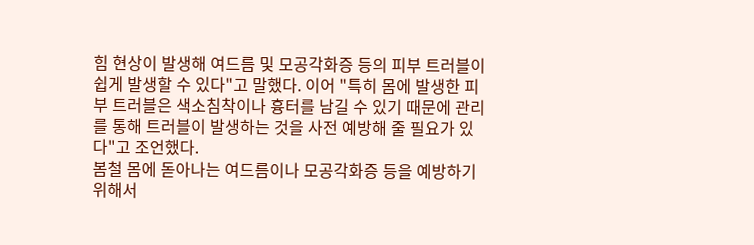힘 현상이 발생해 여드름 및 모공각화증 등의 피부 트러블이 쉽게 발생할 수 있다"고 말했다. 이어 "특히 몸에 발생한 피부 트러블은 색소침착이나 흉터를 남길 수 있기 때문에 관리를 통해 트러블이 발생하는 것을 사전 예방해 줄 필요가 있다"고 조언했다.
봄철 몸에 돋아나는 여드름이나 모공각화증 등을 예방하기 위해서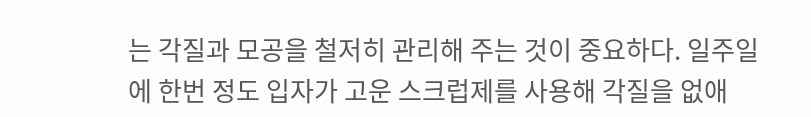는 각질과 모공을 철저히 관리해 주는 것이 중요하다. 일주일에 한번 정도 입자가 고운 스크럽제를 사용해 각질을 없애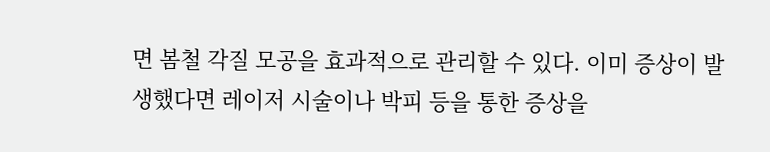면 봄철 각질 모공을 효과적으로 관리할 수 있다. 이미 증상이 발생했다면 레이저 시술이나 박피 등을 통한 증상을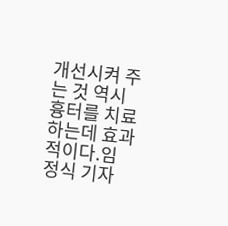개선시켜 주는 것 역시 흉터를 치료하는데 효과적이다.임정식 기자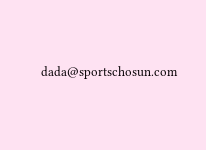dada@sportschosun.com